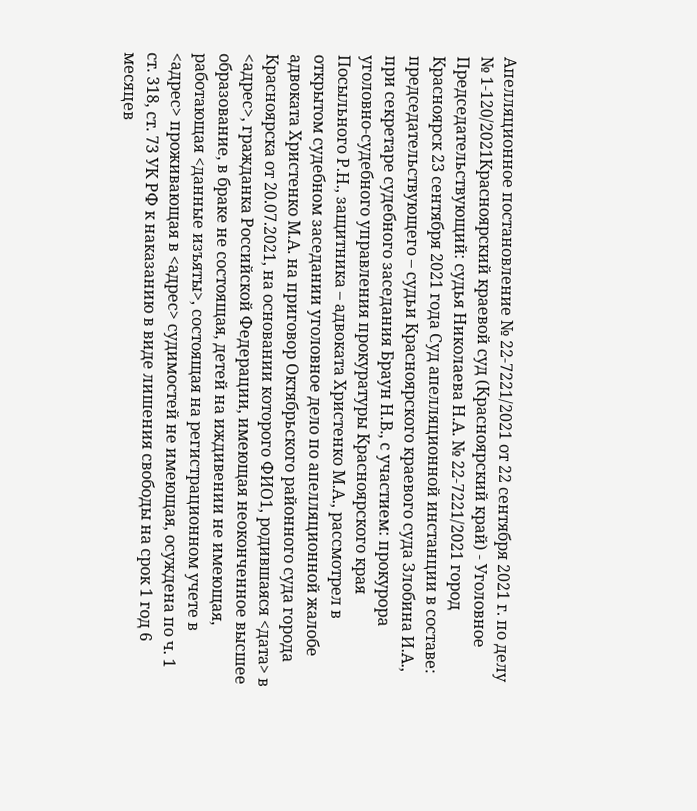Апелляционное постановление № 22-7221/2021 от 22 сентября 2021 г. по делу № 1-120/2021Красноярский краевой суд (Красноярский край) - Уголовное Председательствующий: судья Николаева Н.А. № 22-7221/2021 город Красноярск 23 сентября 2021 года Суд апелляционной инстанции в составе: председательствующего – судьи Красноярского краевого суда Злобина И.А., при секретаре судебного заседания Браун Н.В., с участием: прокурора уголовно-судебного управления прокуратуры Красноярского края Посыльного Р.Н., защитника – адвоката Христенко М.А., рассмотрел в открытом судебном заседании уголовное дело по апелляционной жалобе адвоката Христенко М.А. на приговор Октябрьского районного суда города Красноярска от 20.07.2021, на основании которого ФИО1, родившаяся <дата> в <адрес>, гражданка Российской Федерации, имеющая неоконченное высшее образование, в браке не состоящая, детей на иждивении не имеющая, работающая <данные изъяты>, состоящая на регистрационном учете в <адрес> проживающая в <адрес> судимостей не имеющая, осуждена по ч. 1 ст. 318, ст. 73 УК РФ к наказанию в виде лишения свободы на срок 1 год 6 месяцев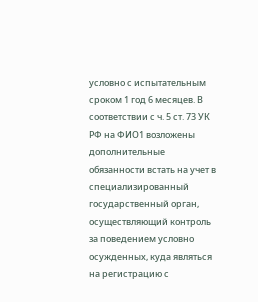условно с испытательным сроком 1 год 6 месяцев. В соответствии с ч. 5 ст. 73 УК РФ на ФИО1 возложены дополнительные обязанности встать на учет в специализированный государственный орган, осуществляющий контроль за поведением условно осужденных, куда являться на регистрацию с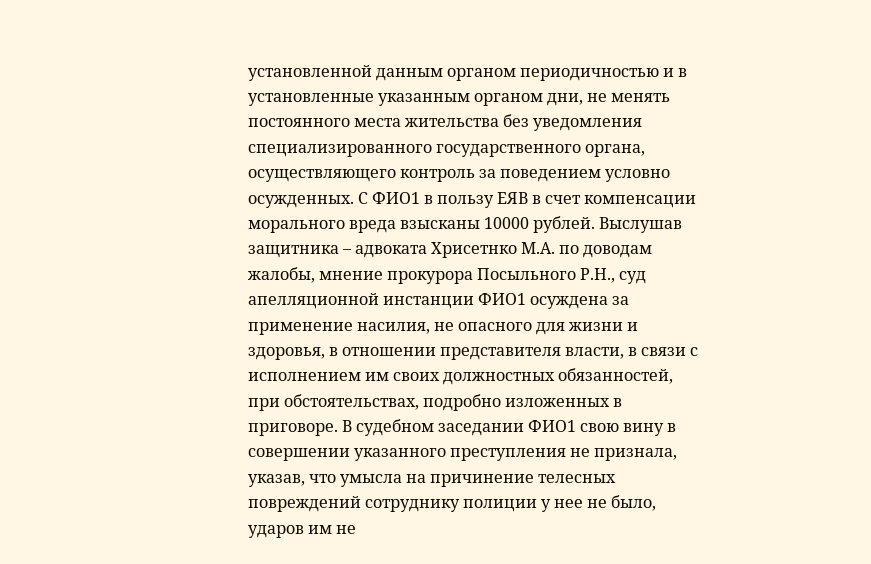установленной данным органом периодичностью и в установленные указанным органом дни, не менять постоянного места жительства без уведомления специализированного государственного органа, осуществляющего контроль за поведением условно осужденных. С ФИО1 в пользу ЕЯВ в счет компенсации морального вреда взысканы 10000 рублей. Выслушав защитника – адвоката Хрисетнко М.А. по доводам жалобы, мнение прокурора Посыльного Р.Н., суд апелляционной инстанции ФИО1 осуждена за применение насилия, не опасного для жизни и здоровья, в отношении представителя власти, в связи с исполнением им своих должностных обязанностей, при обстоятельствах, подробно изложенных в приговоре. В судебном заседании ФИО1 свою вину в совершении указанного преступления не признала, указав, что умысла на причинение телесных повреждений сотруднику полиции у нее не было, ударов им не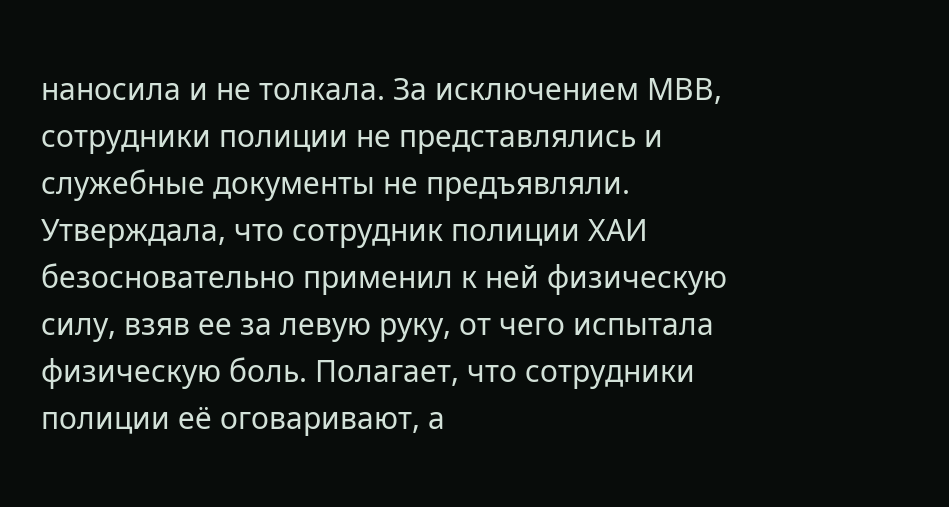наносила и не толкала. За исключением МВВ, сотрудники полиции не представлялись и служебные документы не предъявляли. Утверждала, что сотрудник полиции ХАИ безосновательно применил к ней физическую силу, взяв ее за левую руку, от чего испытала физическую боль. Полагает, что сотрудники полиции её оговаривают, а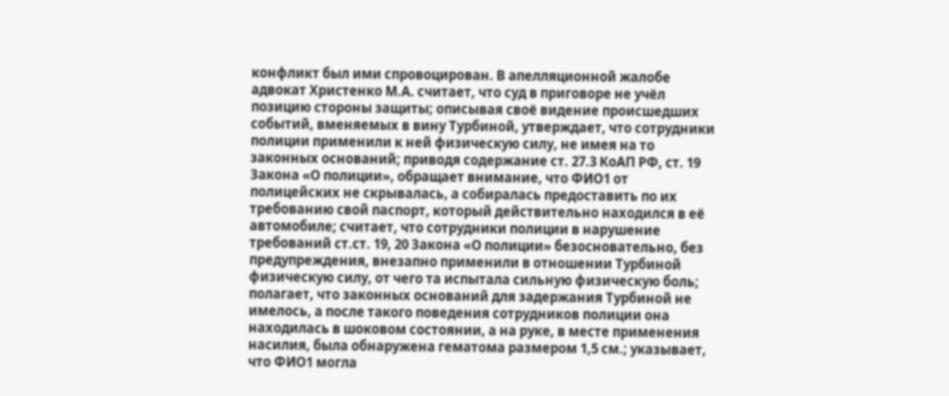конфликт был ими спровоцирован. В апелляционной жалобе адвокат Христенко М.А. считает, что суд в приговоре не учёл позицию стороны защиты; описывая своё видение происшедших событий, вменяемых в вину Турбиной, утверждает, что сотрудники полиции применили к ней физическую силу, не имея на то законных оснований; приводя содержание ст. 27.3 КоАП РФ, ст. 19 Закона «О полиции», обращает внимание, что ФИО1 от полицейских не скрывалась, а собиралась предоставить по их требованию свой паспорт, который действительно находился в её автомобиле; считает, что сотрудники полиции в нарушение требований ст.ст. 19, 20 Закона «О полиции» безосновательно, без предупреждения, внезапно применили в отношении Турбиной физическую силу, от чего та испытала сильную физическую боль; полагает, что законных оснований для задержания Турбиной не имелось, а после такого поведения сотрудников полиции она находилась в шоковом состоянии, а на руке, в месте применения насилия, была обнаружена гематома размером 1,5 см.; указывает, что ФИО1 могла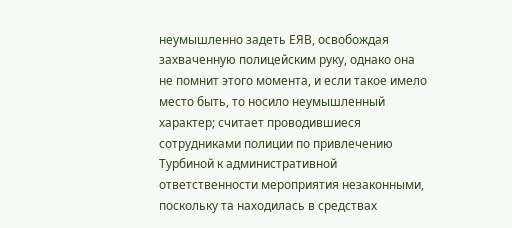неумышленно задеть ЕЯВ, освобождая захваченную полицейским руку, однако она не помнит этого момента, и если такое имело место быть, то носило неумышленный характер; считает проводившиеся сотрудниками полиции по привлечению Турбиной к административной ответственности мероприятия незаконными, поскольку та находилась в средствах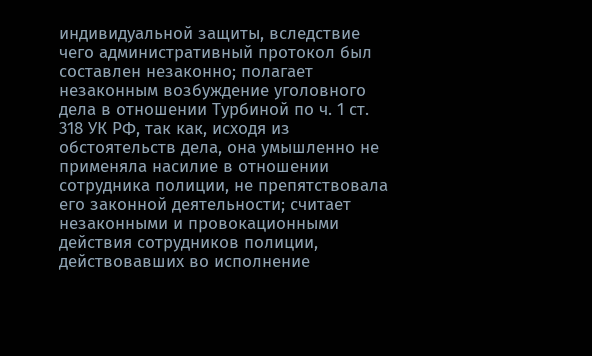индивидуальной защиты, вследствие чего административный протокол был составлен незаконно; полагает незаконным возбуждение уголовного дела в отношении Турбиной по ч. 1 ст. 318 УК РФ, так как, исходя из обстоятельств дела, она умышленно не применяла насилие в отношении сотрудника полиции, не препятствовала его законной деятельности; считает незаконными и провокационными действия сотрудников полиции, действовавших во исполнение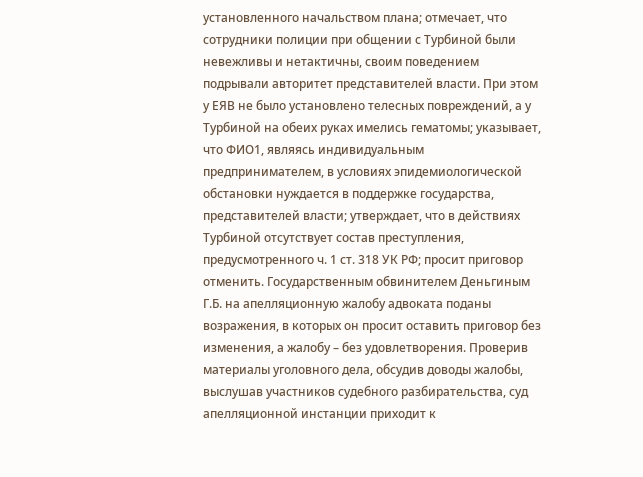установленного начальством плана; отмечает, что сотрудники полиции при общении с Турбиной были невежливы и нетактичны, своим поведением подрывали авторитет представителей власти. При этом у ЕЯВ не было установлено телесных повреждений, а у Турбиной на обеих руках имелись гематомы; указывает, что ФИО1, являясь индивидуальным предпринимателем, в условиях эпидемиологической обстановки нуждается в поддержке государства, представителей власти; утверждает, что в действиях Турбиной отсутствует состав преступления, предусмотренного ч. 1 ст. 318 УК РФ; просит приговор отменить. Государственным обвинителем Деньгиным Г.Б. на апелляционную жалобу адвоката поданы возражения, в которых он просит оставить приговор без изменения, а жалобу – без удовлетворения. Проверив материалы уголовного дела, обсудив доводы жалобы, выслушав участников судебного разбирательства, суд апелляционной инстанции приходит к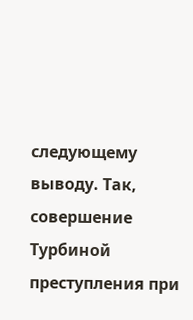следующему выводу. Так, совершение Турбиной преступления при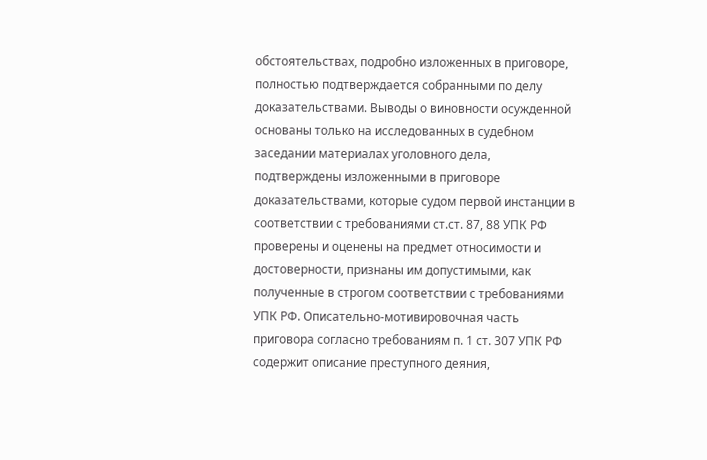обстоятельствах, подробно изложенных в приговоре, полностью подтверждается собранными по делу доказательствами. Выводы о виновности осужденной основаны только на исследованных в судебном заседании материалах уголовного дела, подтверждены изложенными в приговоре доказательствами, которые судом первой инстанции в соответствии с требованиями ст.ст. 87, 88 УПК РФ проверены и оценены на предмет относимости и достоверности, признаны им допустимыми, как полученные в строгом соответствии с требованиями УПК РФ. Описательно-мотивировочная часть приговора согласно требованиям п. 1 ст. 307 УПК РФ содержит описание преступного деяния,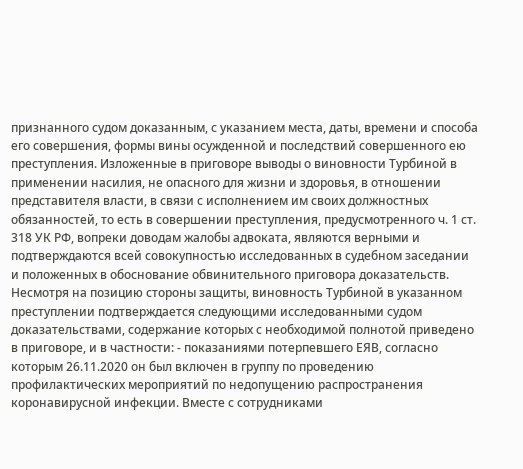признанного судом доказанным, с указанием места, даты, времени и способа его совершения, формы вины осужденной и последствий совершенного ею преступления. Изложенные в приговоре выводы о виновности Турбиной в применении насилия, не опасного для жизни и здоровья, в отношении представителя власти, в связи с исполнением им своих должностных обязанностей, то есть в совершении преступления, предусмотренного ч. 1 ст. 318 УК РФ, вопреки доводам жалобы адвоката, являются верными и подтверждаются всей совокупностью исследованных в судебном заседании и положенных в обоснование обвинительного приговора доказательств. Несмотря на позицию стороны защиты, виновность Турбиной в указанном преступлении подтверждается следующими исследованными судом доказательствами, содержание которых с необходимой полнотой приведено в приговоре, и в частности: - показаниями потерпевшего ЕЯВ, согласно которым 26.11.2020 он был включен в группу по проведению профилактических мероприятий по недопущению распространения коронавирусной инфекции. Вместе с сотрудниками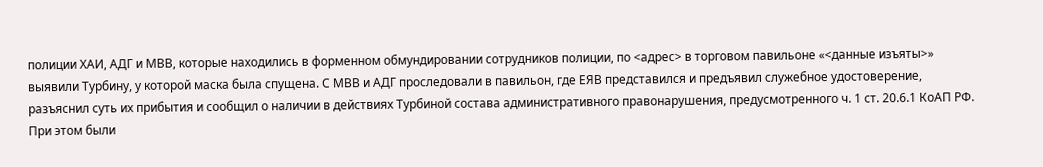полиции ХАИ, АДГ и МВВ, которые находились в форменном обмундировании сотрудников полиции, по <адрес> в торговом павильоне «<данные изъяты>» выявили Турбину, у которой маска была спущена. С МВВ и АДГ проследовали в павильон, где ЕЯВ представился и предъявил служебное удостоверение, разъяснил суть их прибытия и сообщил о наличии в действиях Турбиной состава административного правонарушения, предусмотренного ч. 1 ст. 20.6.1 КоАП РФ. При этом были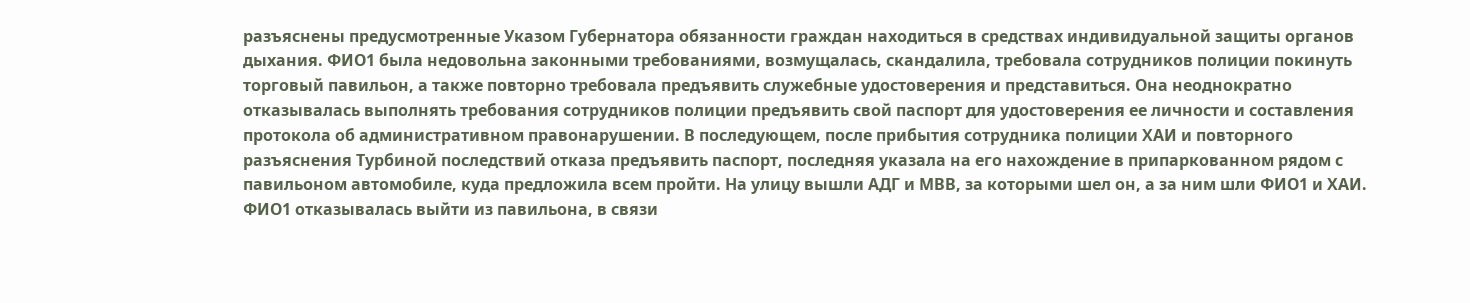разъяснены предусмотренные Указом Губернатора обязанности граждан находиться в средствах индивидуальной защиты органов дыхания. ФИО1 была недовольна законными требованиями, возмущалась, скандалила, требовала сотрудников полиции покинуть торговый павильон, а также повторно требовала предъявить служебные удостоверения и представиться. Она неоднократно отказывалась выполнять требования сотрудников полиции предъявить свой паспорт для удостоверения ее личности и составления протокола об административном правонарушении. В последующем, после прибытия сотрудника полиции ХАИ и повторного разъяснения Турбиной последствий отказа предъявить паспорт, последняя указала на его нахождение в припаркованном рядом с павильоном автомобиле, куда предложила всем пройти. На улицу вышли АДГ и МВВ, за которыми шел он, а за ним шли ФИО1 и ХАИ. ФИО1 отказывалась выйти из павильона, в связи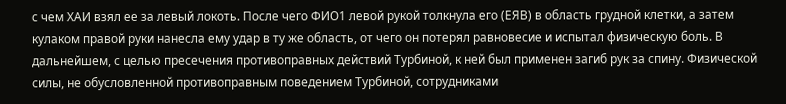с чем ХАИ взял ее за левый локоть. После чего ФИО1 левой рукой толкнула его (ЕЯВ) в область грудной клетки, а затем кулаком правой руки нанесла ему удар в ту же область, от чего он потерял равновесие и испытал физическую боль. В дальнейшем, с целью пресечения противоправных действий Турбиной, к ней был применен загиб рук за спину. Физической силы, не обусловленной противоправным поведением Турбиной, сотрудниками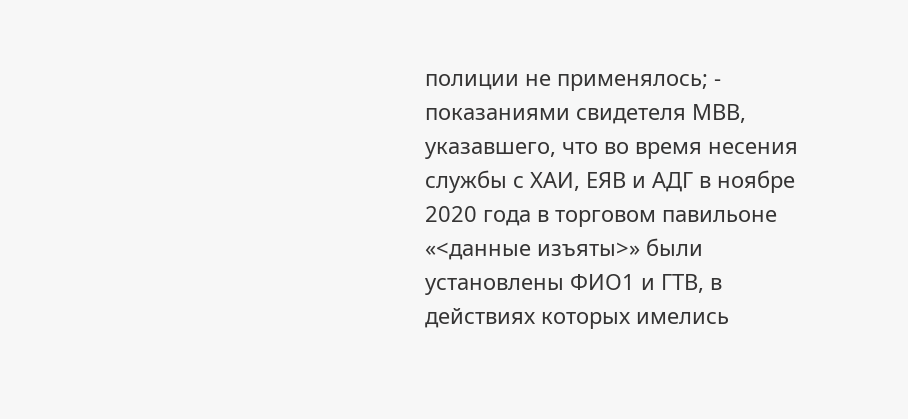полиции не применялось; - показаниями свидетеля МВВ, указавшего, что во время несения службы с ХАИ, ЕЯВ и АДГ в ноябре 2020 года в торговом павильоне «<данные изъяты>» были установлены ФИО1 и ГТВ, в действиях которых имелись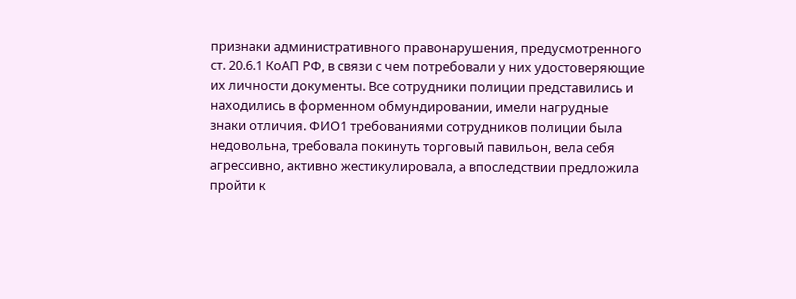признаки административного правонарушения, предусмотренного ст. 20.6.1 КоАП РФ, в связи с чем потребовали у них удостоверяющие их личности документы. Все сотрудники полиции представились и находились в форменном обмундировании, имели нагрудные знаки отличия. ФИО1 требованиями сотрудников полиции была недовольна, требовала покинуть торговый павильон, вела себя агрессивно, активно жестикулировала, а впоследствии предложила пройти к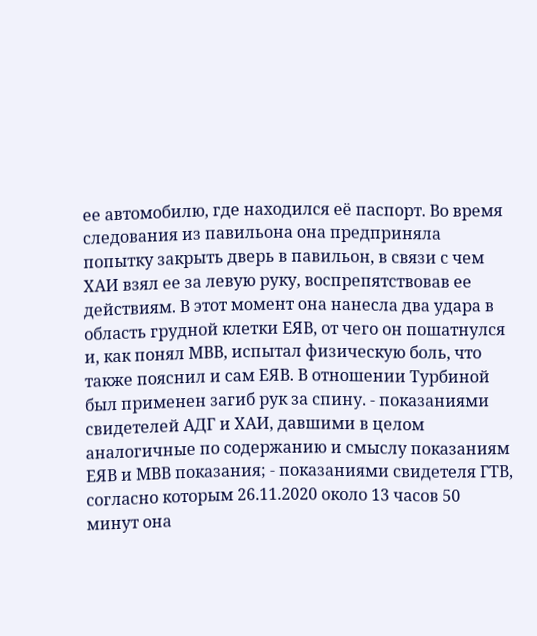ее автомобилю, где находился её паспорт. Во время следования из павильона она предприняла попытку закрыть дверь в павильон, в связи с чем ХАИ взял ее за левую руку, воспрепятствовав ее действиям. В этот момент она нанесла два удара в область грудной клетки ЕЯВ, от чего он пошатнулся и, как понял МВВ, испытал физическую боль, что также пояснил и сам ЕЯВ. В отношении Турбиной был применен загиб рук за спину. - показаниями свидетелей АДГ и ХАИ, давшими в целом аналогичные по содержанию и смыслу показаниям ЕЯВ и МВВ показания; - показаниями свидетеля ГТВ, согласно которым 26.11.2020 около 13 часов 50 минут она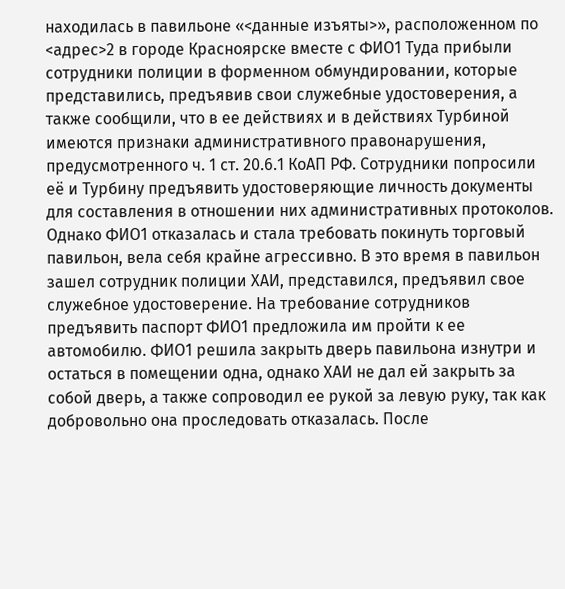находилась в павильоне «<данные изъяты>», расположенном по <адрес>2 в городе Красноярске вместе с ФИО1 Туда прибыли сотрудники полиции в форменном обмундировании, которые представились, предъявив свои служебные удостоверения, а также сообщили, что в ее действиях и в действиях Турбиной имеются признаки административного правонарушения, предусмотренного ч. 1 ст. 20.6.1 КоАП РФ. Сотрудники попросили её и Турбину предъявить удостоверяющие личность документы для составления в отношении них административных протоколов. Однако ФИО1 отказалась и стала требовать покинуть торговый павильон, вела себя крайне агрессивно. В это время в павильон зашел сотрудник полиции ХАИ, представился, предъявил свое служебное удостоверение. На требование сотрудников предъявить паспорт ФИО1 предложила им пройти к ее автомобилю. ФИО1 решила закрыть дверь павильона изнутри и остаться в помещении одна, однако ХАИ не дал ей закрыть за собой дверь, а также сопроводил ее рукой за левую руку, так как добровольно она проследовать отказалась. После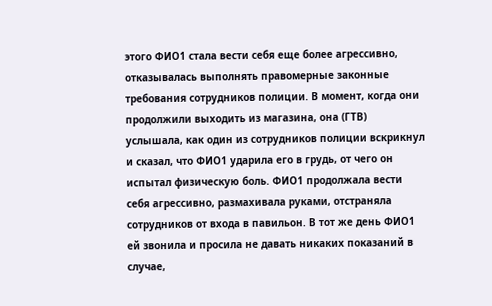этого ФИО1 стала вести себя еще более агрессивно, отказывалась выполнять правомерные законные требования сотрудников полиции. В момент, когда они продолжили выходить из магазина, она (ГТВ) услышала, как один из сотрудников полиции вскрикнул и сказал, что ФИО1 ударила его в грудь, от чего он испытал физическую боль. ФИО1 продолжала вести себя агрессивно, размахивала руками, отстраняла сотрудников от входа в павильон. В тот же день ФИО1 ей звонила и просила не давать никаких показаний в случае,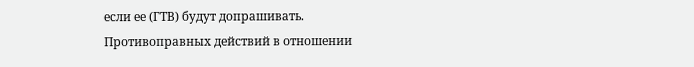если ее (ГТВ) будут допрашивать. Противоправных действий в отношении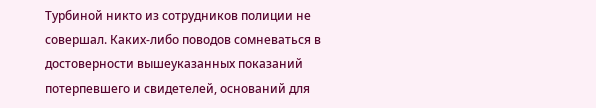Турбиной никто из сотрудников полиции не совершал. Каких-либо поводов сомневаться в достоверности вышеуказанных показаний потерпевшего и свидетелей, оснований для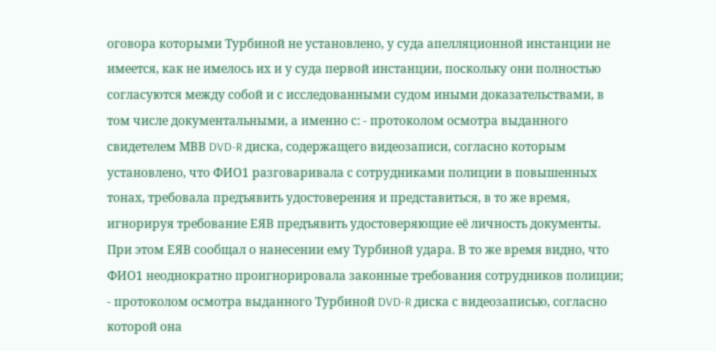оговора которыми Турбиной не установлено, у суда апелляционной инстанции не имеется, как не имелось их и у суда первой инстанции, поскольку они полностью согласуются между собой и с исследованными судом иными доказательствами, в том числе документальными, а именно с: - протоколом осмотра выданного свидетелем МВВ DVD-R диска, содержащего видеозаписи, согласно которым установлено, что ФИО1 разговаривала с сотрудниками полиции в повышенных тонах, требовала предъявить удостоверения и представиться, в то же время, игнорируя требование ЕЯВ предъявить удостоверяющие её личность документы. При этом ЕЯВ сообщал о нанесении ему Турбиной удара. В то же время видно, что ФИО1 неоднократно проигнорировала законные требования сотрудников полиции; - протоколом осмотра выданного Турбиной DVD-R диска с видеозаписью, согласно которой она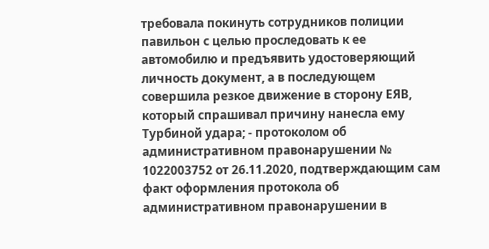требовала покинуть сотрудников полиции павильон с целью проследовать к ее автомобилю и предъявить удостоверяющий личность документ, а в последующем совершила резкое движение в сторону ЕЯВ, который спрашивал причину нанесла ему Турбиной удара; - протоколом об административном правонарушении № 1022003752 от 26.11.2020, подтверждающим сам факт оформления протокола об административном правонарушении в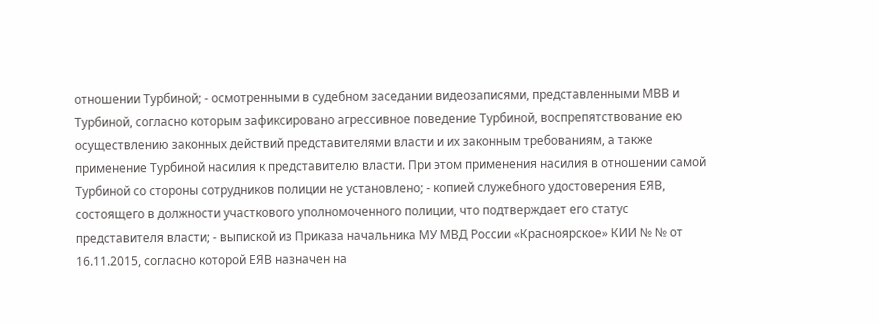отношении Турбиной; - осмотренными в судебном заседании видеозаписями, представленными МВВ и Турбиной, согласно которым зафиксировано агрессивное поведение Турбиной, воспрепятствование ею осуществлению законных действий представителями власти и их законным требованиям, а также применение Турбиной насилия к представителю власти. При этом применения насилия в отношении самой Турбиной со стороны сотрудников полиции не установлено; - копией служебного удостоверения ЕЯВ, состоящего в должности участкового уполномоченного полиции, что подтверждает его статус представителя власти; - выпиской из Приказа начальника МУ МВД России «Красноярское» КИИ № № от 16.11.2015, согласно которой ЕЯВ назначен на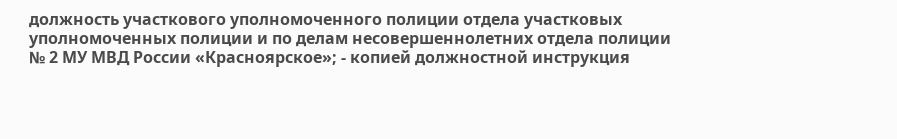должность участкового уполномоченного полиции отдела участковых уполномоченных полиции и по делам несовершеннолетних отдела полиции № 2 МУ МВД России «Красноярское»; - копией должностной инструкция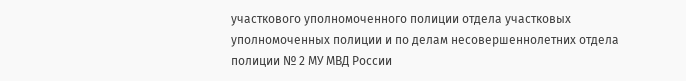участкового уполномоченного полиции отдела участковых уполномоченных полиции и по делам несовершеннолетних отдела полиции № 2 МУ МВД России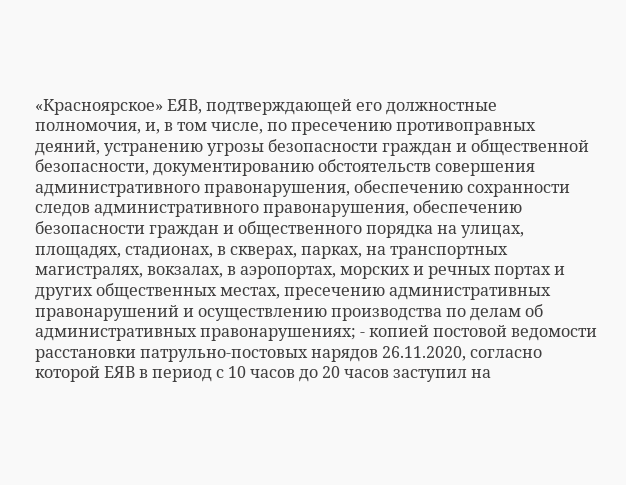«Красноярское» ЕЯВ, подтверждающей его должностные полномочия, и, в том числе, по пресечению противоправных деяний, устранению угрозы безопасности граждан и общественной безопасности, документированию обстоятельств совершения административного правонарушения, обеспечению сохранности следов административного правонарушения, обеспечению безопасности граждан и общественного порядка на улицах, площадях, стадионах, в скверах, парках, на транспортных магистралях, вокзалах, в аэропортах, морских и речных портах и других общественных местах, пресечению административных правонарушений и осуществлению производства по делам об административных правонарушениях; - копией постовой ведомости расстановки патрульно-постовых нарядов 26.11.2020, согласно которой ЕЯВ в период с 10 часов до 20 часов заступил на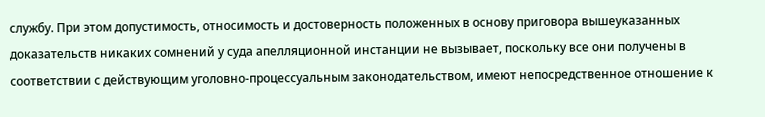службу. При этом допустимость, относимость и достоверность положенных в основу приговора вышеуказанных доказательств никаких сомнений у суда апелляционной инстанции не вызывает, поскольку все они получены в соответствии с действующим уголовно-процессуальным законодательством, имеют непосредственное отношение к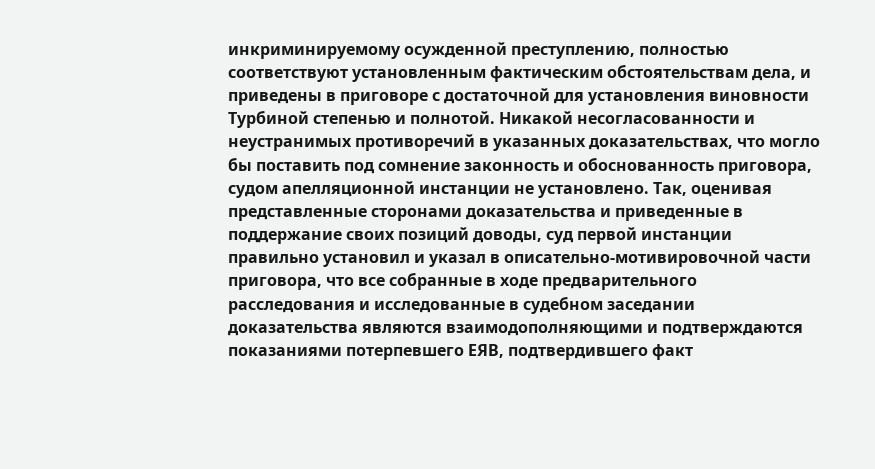инкриминируемому осужденной преступлению, полностью соответствуют установленным фактическим обстоятельствам дела, и приведены в приговоре с достаточной для установления виновности Турбиной степенью и полнотой. Никакой несогласованности и неустранимых противоречий в указанных доказательствах, что могло бы поставить под сомнение законность и обоснованность приговора, судом апелляционной инстанции не установлено. Так, оценивая представленные сторонами доказательства и приведенные в поддержание своих позиций доводы, суд первой инстанции правильно установил и указал в описательно-мотивировочной части приговора, что все собранные в ходе предварительного расследования и исследованные в судебном заседании доказательства являются взаимодополняющими и подтверждаются показаниями потерпевшего ЕЯВ, подтвердившего факт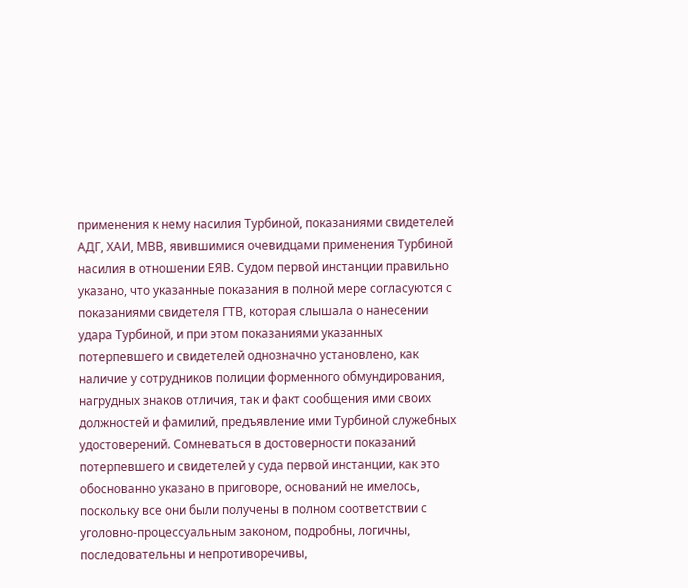применения к нему насилия Турбиной, показаниями свидетелей АДГ, ХАИ, МВВ, явившимися очевидцами применения Турбиной насилия в отношении ЕЯВ. Судом первой инстанции правильно указано, что указанные показания в полной мере согласуются с показаниями свидетеля ГТВ, которая слышала о нанесении удара Турбиной, и при этом показаниями указанных потерпевшего и свидетелей однозначно установлено, как наличие у сотрудников полиции форменного обмундирования, нагрудных знаков отличия, так и факт сообщения ими своих должностей и фамилий, предъявление ими Турбиной служебных удостоверений. Сомневаться в достоверности показаний потерпевшего и свидетелей у суда первой инстанции, как это обоснованно указано в приговоре, оснований не имелось, поскольку все они были получены в полном соответствии с уголовно-процессуальным законом, подробны, логичны, последовательны и непротиворечивы,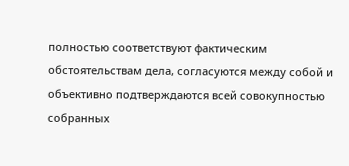полностью соответствуют фактическим обстоятельствам дела, согласуются между собой и объективно подтверждаются всей совокупностью собранных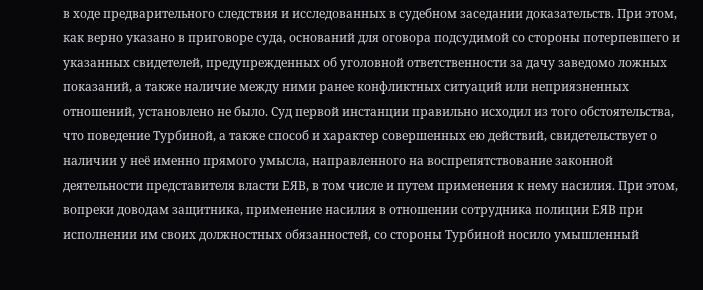в ходе предварительного следствия и исследованных в судебном заседании доказательств. При этом, как верно указано в приговоре суда, оснований для оговора подсудимой со стороны потерпевшего и указанных свидетелей, предупрежденных об уголовной ответственности за дачу заведомо ложных показаний, а также наличие между ними ранее конфликтных ситуаций или неприязненных отношений, установлено не было. Суд первой инстанции правильно исходил из того обстоятельства, что поведение Турбиной, а также способ и характер совершенных ею действий, свидетельствует о наличии у неё именно прямого умысла, направленного на воспрепятствование законной деятельности представителя власти ЕЯВ, в том числе и путем применения к нему насилия. При этом, вопреки доводам защитника, применение насилия в отношении сотрудника полиции ЕЯВ при исполнении им своих должностных обязанностей, со стороны Турбиной носило умышленный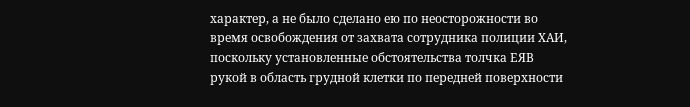характер, а не было сделано ею по неосторожности во время освобождения от захвата сотрудника полиции ХАИ, поскольку установленные обстоятельства толчка ЕЯВ рукой в область грудной клетки по передней поверхности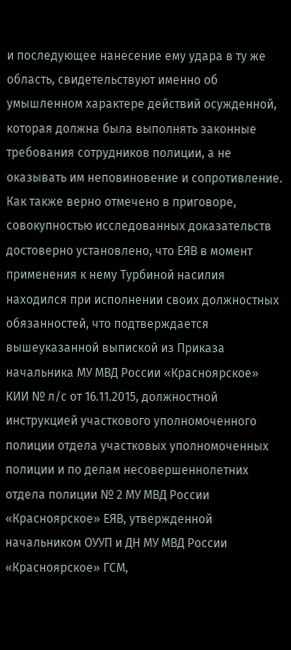и последующее нанесение ему удара в ту же область, свидетельствуют именно об умышленном характере действий осужденной, которая должна была выполнять законные требования сотрудников полиции, а не оказывать им неповиновение и сопротивление. Как также верно отмечено в приговоре, совокупностью исследованных доказательств достоверно установлено, что ЕЯВ в момент применения к нему Турбиной насилия находился при исполнении своих должностных обязанностей, что подтверждается вышеуказанной выпиской из Приказа начальника МУ МВД России «Красноярское» КИИ № л/с от 16.11.2015, должностной инструкцией участкового уполномоченного полиции отдела участковых уполномоченных полиции и по делам несовершеннолетних отдела полиции № 2 МУ МВД России «Красноярское» ЕЯВ, утвержденной начальником ОУУП и ДН МУ МВД России «Красноярское» ГСМ,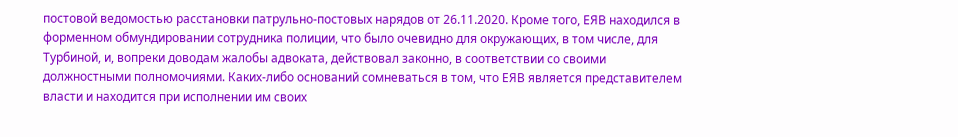постовой ведомостью расстановки патрульно-постовых нарядов от 26.11.2020. Кроме того, ЕЯВ находился в форменном обмундировании сотрудника полиции, что было очевидно для окружающих, в том числе, для Турбиной, и, вопреки доводам жалобы адвоката, действовал законно, в соответствии со своими должностными полномочиями. Каких-либо оснований сомневаться в том, что ЕЯВ является представителем власти и находится при исполнении им своих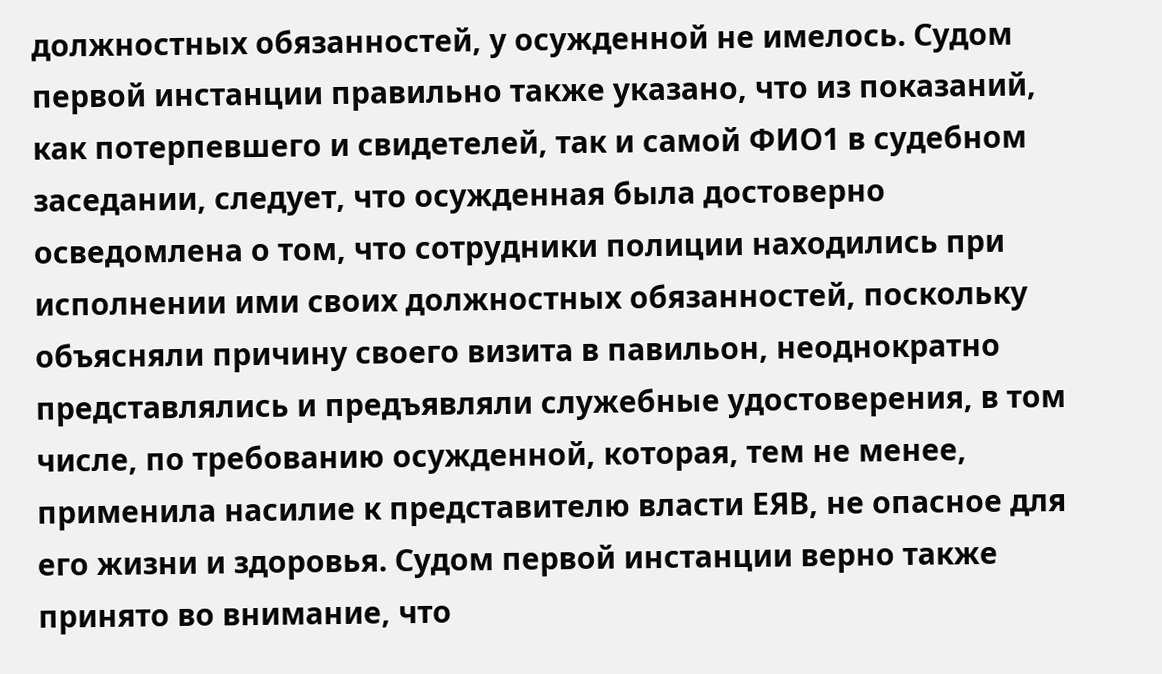должностных обязанностей, у осужденной не имелось. Судом первой инстанции правильно также указано, что из показаний, как потерпевшего и свидетелей, так и самой ФИО1 в судебном заседании, следует, что осужденная была достоверно осведомлена о том, что сотрудники полиции находились при исполнении ими своих должностных обязанностей, поскольку объясняли причину своего визита в павильон, неоднократно представлялись и предъявляли служебные удостоверения, в том числе, по требованию осужденной, которая, тем не менее, применила насилие к представителю власти ЕЯВ, не опасное для его жизни и здоровья. Судом первой инстанции верно также принято во внимание, что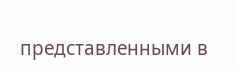представленными в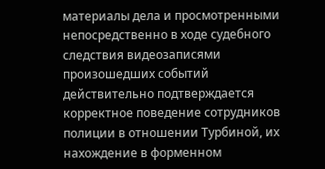материалы дела и просмотренными непосредственно в ходе судебного следствия видеозаписями произошедших событий действительно подтверждается корректное поведение сотрудников полиции в отношении Турбиной, их нахождение в форменном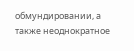обмундировании, а также неоднократное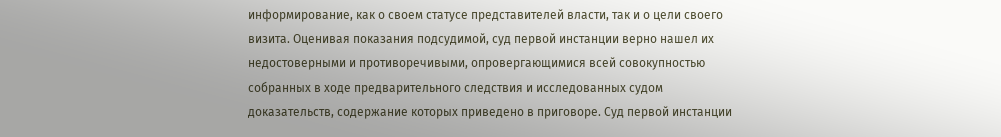информирование, как о своем статусе представителей власти, так и о цели своего визита. Оценивая показания подсудимой, суд первой инстанции верно нашел их недостоверными и противоречивыми, опровергающимися всей совокупностью собранных в ходе предварительного следствия и исследованных судом доказательств, содержание которых приведено в приговоре. Суд первой инстанции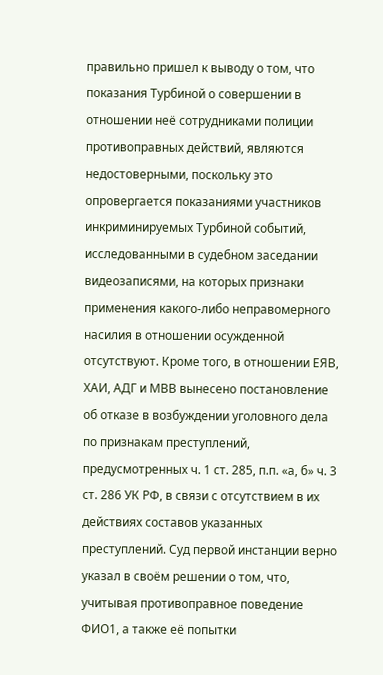правильно пришел к выводу о том, что показания Турбиной о совершении в отношении неё сотрудниками полиции противоправных действий, являются недостоверными, поскольку это опровергается показаниями участников инкриминируемых Турбиной событий, исследованными в судебном заседании видеозаписями, на которых признаки применения какого-либо неправомерного насилия в отношении осужденной отсутствуют. Кроме того, в отношении ЕЯВ, ХАИ, АДГ и МВВ вынесено постановление об отказе в возбуждении уголовного дела по признакам преступлений, предусмотренных ч. 1 ст. 285, п.п. «а, б» ч. 3 ст. 286 УК РФ, в связи с отсутствием в их действиях составов указанных преступлений. Суд первой инстанции верно указал в своём решении о том, что, учитывая противоправное поведение ФИО1, а также её попытки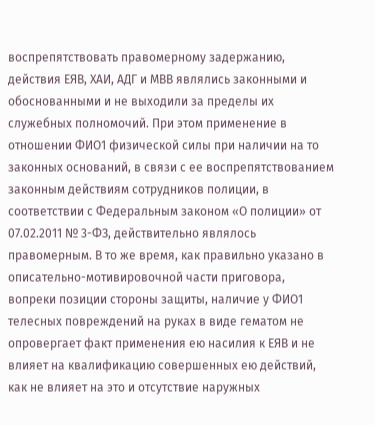воспрепятствовать правомерному задержанию, действия ЕЯВ, ХАИ, АДГ и МВВ являлись законными и обоснованными и не выходили за пределы их служебных полномочий. При этом применение в отношении ФИО1 физической силы при наличии на то законных оснований, в связи с ее воспрепятствованием законным действиям сотрудников полиции, в соответствии с Федеральным законом «О полиции» от 07.02.2011 № 3-ФЗ, действительно являлось правомерным. В то же время, как правильно указано в описательно-мотивировочной части приговора, вопреки позиции стороны защиты, наличие у ФИО1 телесных повреждений на руках в виде гематом не опровергает факт применения ею насилия к ЕЯВ и не влияет на квалификацию совершенных ею действий, как не влияет на это и отсутствие наружных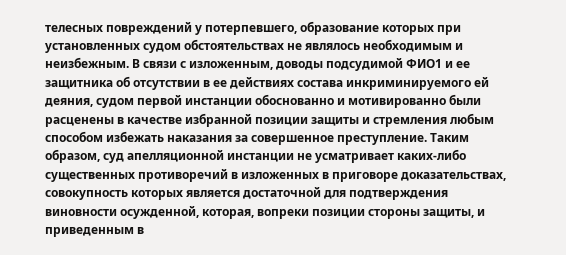телесных повреждений у потерпевшего, образование которых при установленных судом обстоятельствах не являлось необходимым и неизбежным. В связи с изложенным, доводы подсудимой ФИО1 и ее защитника об отсутствии в ее действиях состава инкриминируемого ей деяния, судом первой инстанции обоснованно и мотивированно были расценены в качестве избранной позиции защиты и стремления любым способом избежать наказания за совершенное преступление. Таким образом, суд апелляционной инстанции не усматривает каких-либо существенных противоречий в изложенных в приговоре доказательствах, совокупность которых является достаточной для подтверждения виновности осужденной, которая, вопреки позиции стороны защиты, и приведенным в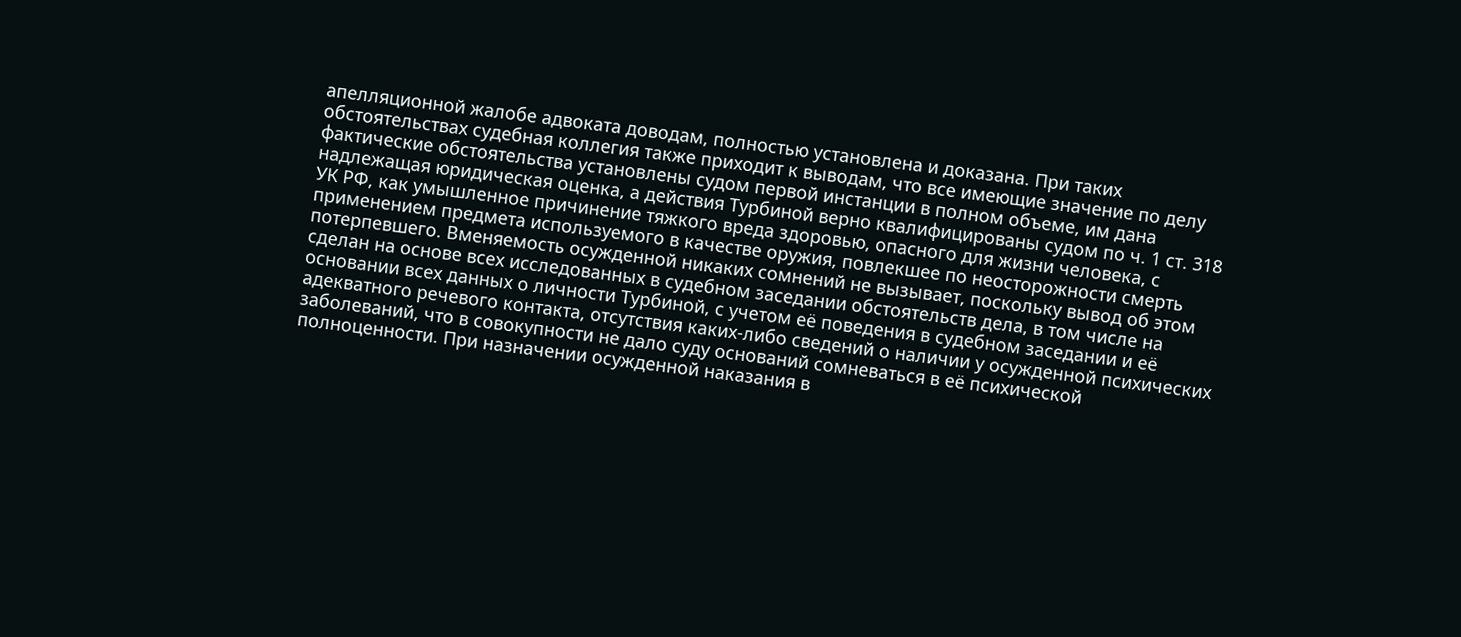апелляционной жалобе адвоката доводам, полностью установлена и доказана. При таких обстоятельствах судебная коллегия также приходит к выводам, что все имеющие значение по делу фактические обстоятельства установлены судом первой инстанции в полном объеме, им дана надлежащая юридическая оценка, а действия Турбиной верно квалифицированы судом по ч. 1 ст. 318 УК РФ, как умышленное причинение тяжкого вреда здоровью, опасного для жизни человека, с применением предмета используемого в качестве оружия, повлекшее по неосторожности смерть потерпевшего. Вменяемость осужденной никаких сомнений не вызывает, поскольку вывод об этом сделан на основе всех исследованных в судебном заседании обстоятельств дела, в том числе на основании всех данных о личности Турбиной, с учетом её поведения в судебном заседании и её адекватного речевого контакта, отсутствия каких-либо сведений о наличии у осужденной психических заболеваний, что в совокупности не дало суду оснований сомневаться в её психической полноценности. При назначении осужденной наказания в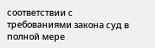соответствии с требованиями закона суд в полной мере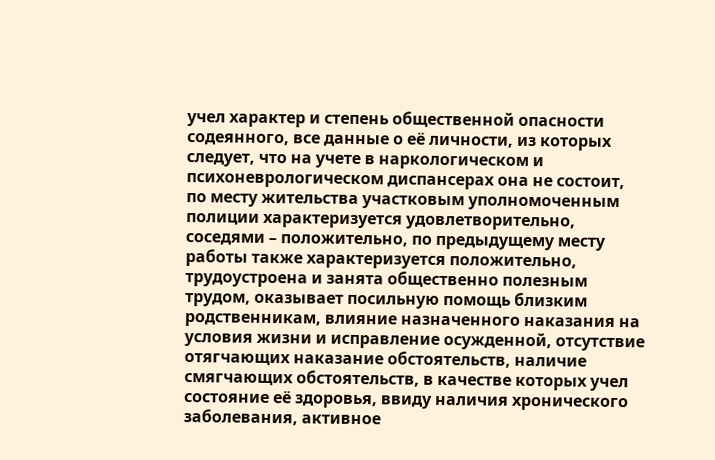учел характер и степень общественной опасности содеянного, все данные о её личности, из которых следует, что на учете в наркологическом и психоневрологическом диспансерах она не состоит, по месту жительства участковым уполномоченным полиции характеризуется удовлетворительно, соседями – положительно, по предыдущему месту работы также характеризуется положительно, трудоустроена и занята общественно полезным трудом, оказывает посильную помощь близким родственникам, влияние назначенного наказания на условия жизни и исправление осужденной, отсутствие отягчающих наказание обстоятельств, наличие смягчающих обстоятельств, в качестве которых учел состояние её здоровья, ввиду наличия хронического заболевания, активное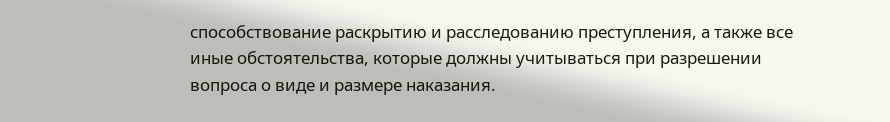способствование раскрытию и расследованию преступления, а также все иные обстоятельства, которые должны учитываться при разрешении вопроса о виде и размере наказания.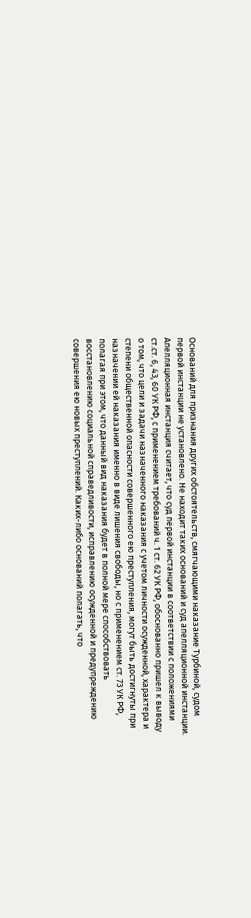Оснований для признания других обстоятельств, смягчающими наказание Турбиной, судом первой инстанции не установлено. Не находит таких оснований и суд апелляционной инстанции. Апелляционная инстанция считает, что суд первой инстанции в соответствии с положениями ст.ст. 6, 43, 60 УК РФ, с применением требований ч. 1 ст. 62 УК РФ, обоснованно пришел к выводу о том, что цели и задачи назначенного наказания с учетом личности осужденной, характера и степени общественной опасности совершенного ею преступления, могут быть достигнуты при назначении ей наказания именно в виде лишения свободы, но с применением ст. 73 УК РФ, полагая при этом, что данный вид наказания будет в полной мере способствовать восстановлению социальной справедливости, исправлению осужденной и предупреждению совершения ею новых преступлений. Каких-либо оснований полагать, что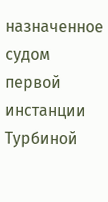назначенное судом первой инстанции Турбиной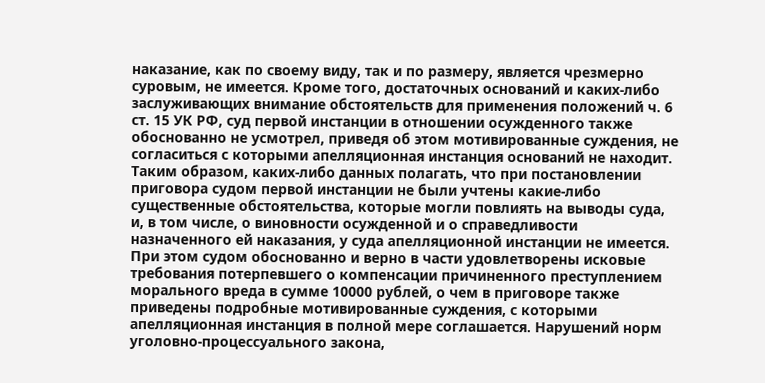наказание, как по своему виду, так и по размеру, является чрезмерно суровым, не имеется. Кроме того, достаточных оснований и каких-либо заслуживающих внимание обстоятельств для применения положений ч. 6 ст. 15 УК РФ, суд первой инстанции в отношении осужденного также обоснованно не усмотрел, приведя об этом мотивированные суждения, не согласиться с которыми апелляционная инстанция оснований не находит. Таким образом, каких-либо данных полагать, что при постановлении приговора судом первой инстанции не были учтены какие-либо существенные обстоятельства, которые могли повлиять на выводы суда, и, в том числе, о виновности осужденной и о справедливости назначенного ей наказания, у суда апелляционной инстанции не имеется. При этом судом обоснованно и верно в части удовлетворены исковые требования потерпевшего о компенсации причиненного преступлением морального вреда в сумме 10000 рублей, о чем в приговоре также приведены подробные мотивированные суждения, с которыми апелляционная инстанция в полной мере соглашается. Нарушений норм уголовно-процессуального закона,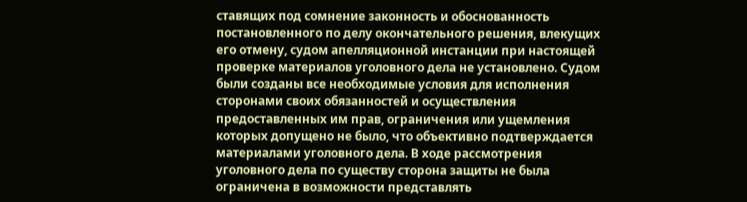ставящих под сомнение законность и обоснованность постановленного по делу окончательного решения, влекущих его отмену, судом апелляционной инстанции при настоящей проверке материалов уголовного дела не установлено. Судом были созданы все необходимые условия для исполнения сторонами своих обязанностей и осуществления предоставленных им прав, ограничения или ущемления которых допущено не было, что объективно подтверждается материалами уголовного дела. В ходе рассмотрения уголовного дела по существу сторона защиты не была ограничена в возможности представлять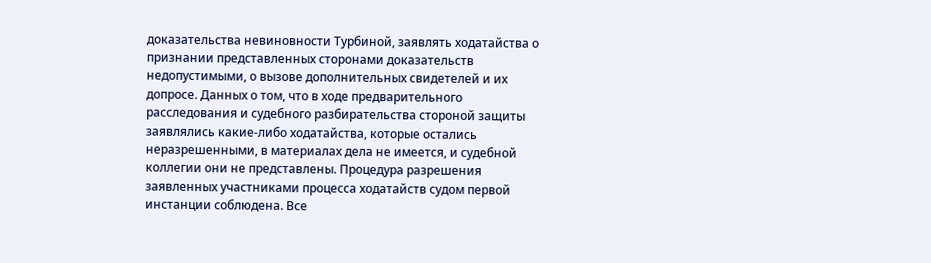доказательства невиновности Турбиной, заявлять ходатайства о признании представленных сторонами доказательств недопустимыми, о вызове дополнительных свидетелей и их допросе. Данных о том, что в ходе предварительного расследования и судебного разбирательства стороной защиты заявлялись какие-либо ходатайства, которые остались неразрешенными, в материалах дела не имеется, и судебной коллегии они не представлены. Процедура разрешения заявленных участниками процесса ходатайств судом первой инстанции соблюдена. Все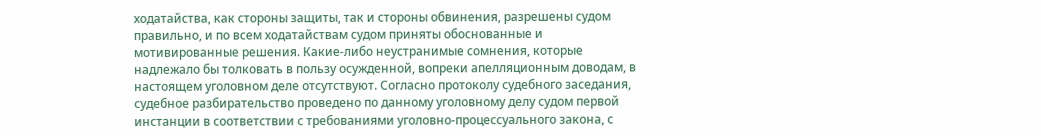ходатайства, как стороны защиты, так и стороны обвинения, разрешены судом правильно, и по всем ходатайствам судом приняты обоснованные и мотивированные решения. Какие-либо неустранимые сомнения, которые надлежало бы толковать в пользу осужденной, вопреки апелляционным доводам, в настоящем уголовном деле отсутствуют. Согласно протоколу судебного заседания, судебное разбирательство проведено по данному уголовному делу судом первой инстанции в соответствии с требованиями уголовно-процессуального закона, с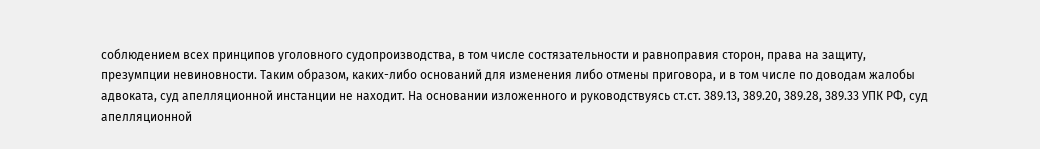соблюдением всех принципов уголовного судопроизводства, в том числе состязательности и равноправия сторон, права на защиту, презумпции невиновности. Таким образом, каких-либо оснований для изменения либо отмены приговора, и в том числе по доводам жалобы адвоката, суд апелляционной инстанции не находит. На основании изложенного и руководствуясь ст.ст. 389.13, 389.20, 389.28, 389.33 УПК РФ, суд апелляционной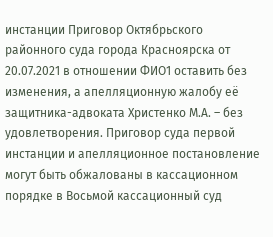инстанции Приговор Октябрьского районного суда города Красноярска от 20.07.2021 в отношении ФИО1 оставить без изменения, а апелляционную жалобу её защитника-адвоката Христенко М.А. – без удовлетворения. Приговор суда первой инстанции и апелляционное постановление могут быть обжалованы в кассационном порядке в Восьмой кассационный суд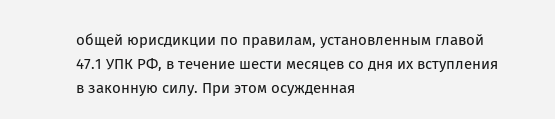общей юрисдикции по правилам, установленным главой 47.1 УПК РФ, в течение шести месяцев со дня их вступления в законную силу. При этом осужденная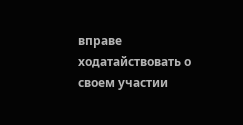вправе ходатайствовать о своем участии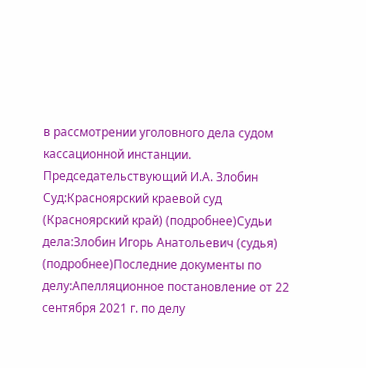в рассмотрении уголовного дела судом кассационной инстанции. Председательствующий И.А. Злобин Суд:Красноярский краевой суд (Красноярский край) (подробнее)Судьи дела:Злобин Игорь Анатольевич (судья) (подробнее)Последние документы по делу:Апелляционное постановление от 22 сентября 2021 г. по делу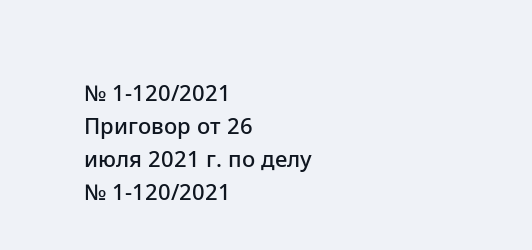№ 1-120/2021 Приговор от 26 июля 2021 г. по делу № 1-120/2021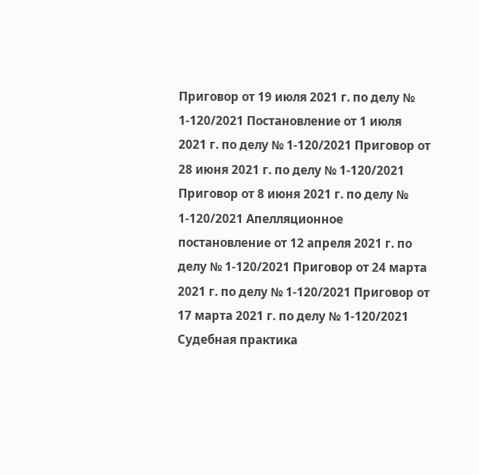Приговор от 19 июля 2021 г. по делу № 1-120/2021 Постановление от 1 июля 2021 г. по делу № 1-120/2021 Приговор от 28 июня 2021 г. по делу № 1-120/2021 Приговор от 8 июня 2021 г. по делу № 1-120/2021 Апелляционное постановление от 12 апреля 2021 г. по делу № 1-120/2021 Приговор от 24 марта 2021 г. по делу № 1-120/2021 Приговор от 17 марта 2021 г. по делу № 1-120/2021 Судебная практика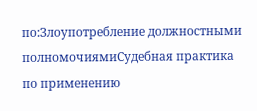по:Злоупотребление должностными полномочиямиСудебная практика по применению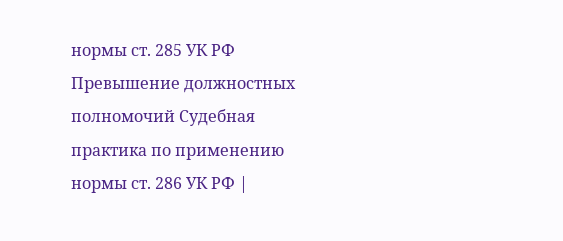нормы ст. 285 УК РФ Превышение должностных полномочий Судебная практика по применению нормы ст. 286 УК РФ |